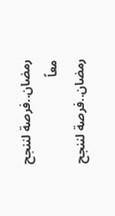رمضان..فرصة لننجح معاً
رمضان..فرصة لننجح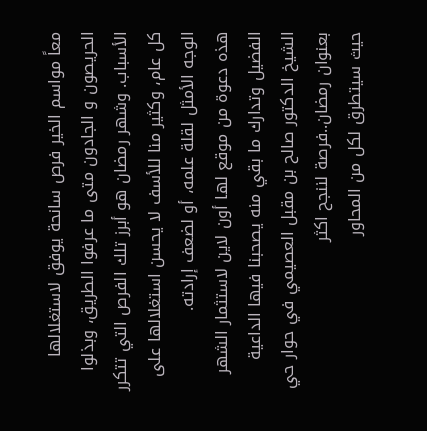معاً مواسم الخير فرص سانحة يوفق لاستغلالها الحريصون و الجادون متى ما عرفوا الطريق، وبذلوا الأسباب. وشهر رمضان هو أبرز تلك الفرص التي تتكرر كل عام، وكثير منا للأسف لا يحسن استغلالها على الوجه الأمثل لقلة علمه، أو لضعف إرادته.
هذه دعوة من موقع لها أون لاين لاستثمار الشهر الفضيل وتدارك ما بقي منه يصحبنا فيها الداعية الشيخ الدكتور صالح بن مقبل العصيمي في حوار حي
بعنوان رمضان..فرصة لننجح اكثر
حيث سيتطرق لكل من المحاور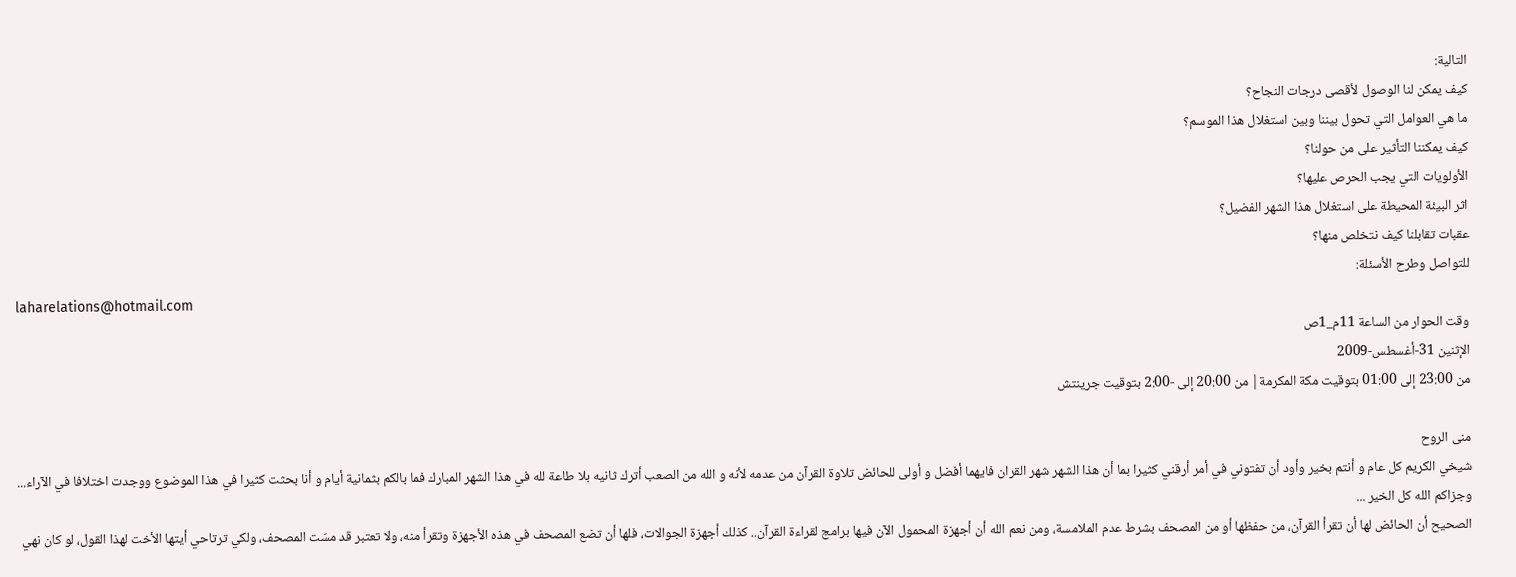التالية:
كيف يمكن لنا الوصول لأقصى درجات النجاح؟
ما هي العوامل التي تحول بيننا وبين استغلال هذا الموسم؟
كيف يمكننا التأثير على من حولنا؟
الأولويات التي يجب الحرص عليها؟
اثر البيئة المحيطة على استغلال هذا الشهر الفضيل؟
عقبات تقابلنا كيف نتخلص منها؟
للتواصل وطرح الأسئلة:
laharelations@hotmail.com
وقت الحوار من الساعة 11م_1ص
الإثنين 31-أغسطس-2009
من 23:00 إلى 01:00 بتوقيت مكة المكرمة| من 20:00 إلى -2:00 بتوقيت جرينتش

منى الروح
شيخي الكريم كل عام و أنتم بخير وأود أن تفتوني في أمر أرقني كثيرا بما أن هذا الشهر شهر القران فايهما أفضل و أولى للحائض تلاوة القرآن من عدمه لأنه و الله من الصعب أترك ثانيه بلا طاعة لله في هذا الشهر المبارك فما بالكم بثمانية أيام و أنا بحثت كثيرا في هذا الموضوع ووجدت اختلافا في الآراء... وجزاكم الله كل الخير ...
الصحيح أن الحائض لها أن تقرأ القرآن، من حفظها أو من المصحف بشرط عدم الملامسة، ومن نعم الله أن أجهزة المحمول الآن فيها برامج لقراءة القرآن.. كذلك أجهزة الجوالات، فلها أن تضع المصحف في هذه الأجهزة وتقرأ منه، ولا تعتبر قد مسّت المصحف، ولكي ترتاحي أيتها الأخت لهذا القول، لو كان نهي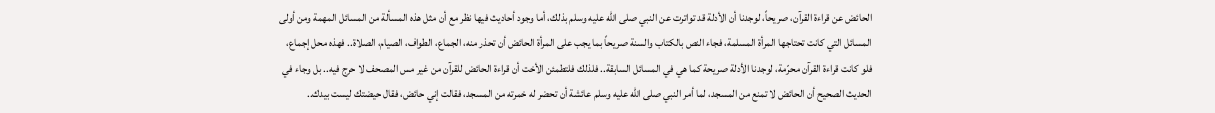الحائض عن قراءة القرآن، صريحاً، لوجدنا أن الأدلة قد تواترت عن النبي صلى الله عليه وسلم بذلك، أما وجود أحاديث فيها نظر مع أن مثل هذه المسألة من المسائل المهمة ومن أولى المسائل التي كانت تحتاجها المرأة المسلمة، فجاء النص بالكتاب والسنة صريحاً بما يجب على المرأة الحائض أن تحذر منه، الجماع، الطواف، الصيام، الصلاة.. فهذه محل إجماع، فلو كانت قراءة القرآن محرّمة، لوجدنا الأدلة صريحة كما هي في المسائل السابقة.. فلذلك فلتطمئن الأخت أن قراءة الحائض للقرآن من غير مس المصحف لا حرج فيه.. بل وجاء في الحديث الصحيح أن الحائض لا تمنع من المسجد، لما أمر النبي صلى الله عليه وسلم عائشة أن تحضر له خمرته من المسجد، فقالت إني حائض، فقال حيضتك ليست بيدك..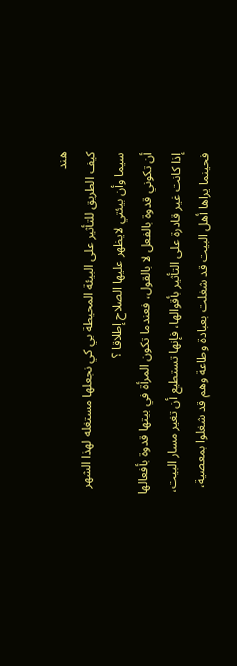هند
كيف الطريق للتأثير على البيئة المحيطة بي كي نجعلها مستغله لهذا الشهر سيما وأن بيئتي لايظهر عليها الصلاح إطلاقا ؟
أن تكوني قدوة بالفعل لا بالقول، فعندما تكون المرأة في بيتها قدوة بأفعالها إذا كانت غير قادرة على التأثير بأقوالها، فإنها تستطيع أن تغير مسار البيت، فحينما يراها أهل البيت قد شغلت بعبادة وطاعة وهم قد شغلوا بمعصية،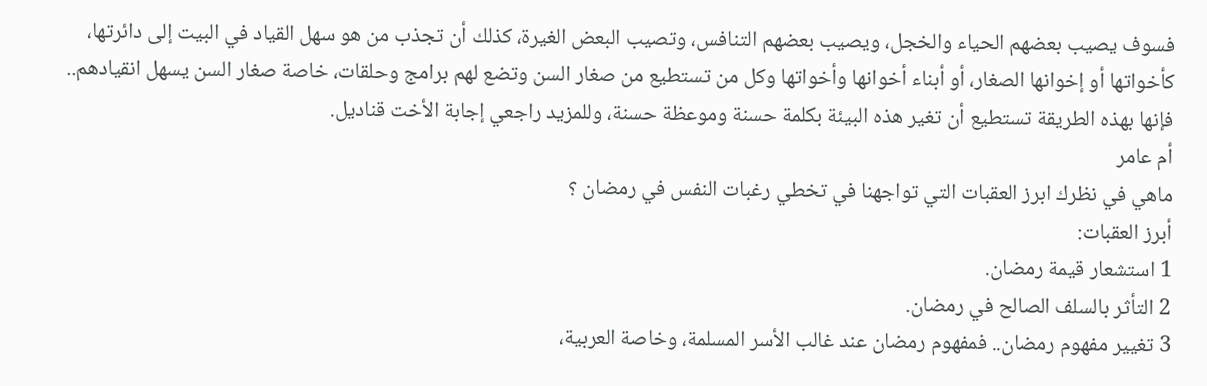فسوف يصيب بعضهم الحياء والخجل، ويصيب بعضهم التنافس، وتصيب البعض الغيرة، كذلك أن تجذب من هو سهل القياد في البيت إلى دائرتها، كأخواتها أو إخوانها الصغار، أو أبناء أخوانها وأخواتها وكل من تستطيع من صغار السن وتضع لهم برامج وحلقات، خاصة صغار السن يسهل انقيادهم.. فإنها بهذه الطريقة تستطيع أن تغير هذه البيئة بكلمة حسنة وموعظة حسنة، وللمزيد راجعي إجابة الأخت قناديل.
أم عامر
ماهي في نظرك ابرز العقبات التي تواجهنا في تخطي رغبات النفس في رمضان ؟
أبرز العقبات:
1 استشعار قيمة رمضان.
2 التأثر بالسلف الصالح في رمضان.
3 تغيير مفهوم رمضان.. فمفهوم رمضان عند غالب الأسر المسلمة، وخاصة العربية،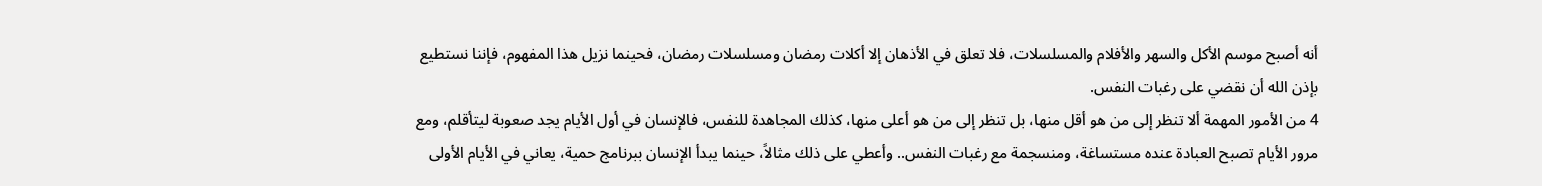أنه أصبح موسم الأكل والسهر والأفلام والمسلسلات، فلا تعلق في الأذهان إلا أكلات رمضان ومسلسلات رمضان، فحينما نزيل هذا المفهوم، فإننا نستطيع بإذن الله أن نقضي على رغبات النفس.
4 من الأمور المهمة ألا تنظر إلى من هو أقل منها، بل تنظر إلى من هو أعلى منها، كذلك المجاهدة للنفس، فالإنسان في أول الأيام يجد صعوبة ليتأقلم، ومع مرور الأيام تصبح العبادة عنده مستساغة، ومنسجمة مع رغبات النفس.. وأعطي على ذلك مثالاً، حينما يبدأ الإنسان ببرنامج حمية، يعاني في الأيام الأولى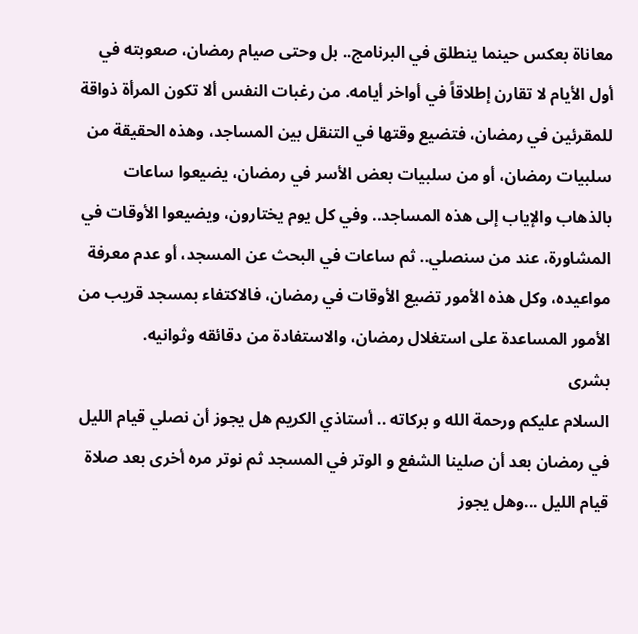معاناة بعكس حينما ينطلق في البرنامج.. بل وحتى صيام رمضان، صعوبته في أول الأيام لا تقارن إطلاقاً في أواخر أيامه. من رغبات النفس ألا تكون المرأة ذواقة للمقرئين في رمضان، فتضيع وقتها في التنقل بين المساجد، وهذه الحقيقة من سلبيات رمضان، أو من سلبيات بعض الأسر في رمضان، يضيعوا ساعات بالذهاب والإياب إلى هذه المساجد.. وفي كل يوم يختارون، ويضيعوا الأوقات في المشاورة، عند من سنصلي.. ثم ساعات في البحث عن المسجد، أو عدم معرفة مواعيده، وكل هذه الأمور تضيع الأوقات في رمضان، فالاكتفاء بمسجد قريب من الأمور المساعدة على استغلال رمضان، والاستفادة من دقائقه وثوانيه.
بشرى
السلام عليكم ورحمة الله و بركاته .. أستاذي الكريم هل يجوز أن نصلي قيام الليل في رمضان بعد أن صلينا الشفع و الوتر في المسجد ثم نوتر مره أخرى بعد صلاة قيام الليل ...وهل يجوز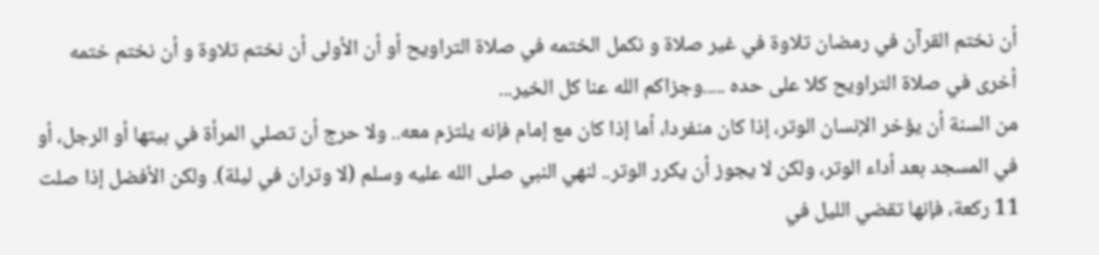أن نختم القرآن في رمضان تلاوة في غير صلاة و نكمل الختمه في صلاة التراويح أو أن الأولى أن نختم تلاوة و أن نختم ختمه أخرى في صلاة التراويح كلا على حده .....وجزاكم الله عنا كل الخير...
من السنة أن يؤخر الإنسان الوتر، إذا كان منفردا، أما إذا كان مع إمام فإنه يلتزم معه.. ولا حرج أن تصلي المرأة في بيتها أو الرجل، أو في المسجد بعد أداء الوتر، ولكن لا يجوز أن يكرر الوتر.. لنهي النبي صلى الله عليه وسلم (لا وتران في ليلة). ولكن الأفضل إذا صلت 11 ركعة، فإنها تقضي الليل في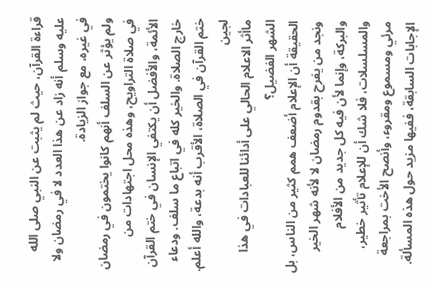قراءة القرآن، حيث لم يثبت عن النبي صلى الله عليه وسلم أنه زاد عن هذا العدد لا في رمضان ولا في غيره، مع جواز الزيادة.
ولم يؤثر عن السلف أنهم كانوا يختمون في رمضان في صلاة التراويح، وهذه محل اجتهادات من الأئمة، والأفضل أن يكتفي الإنسان في ختم القرآن خارج الصلاة. والخير كله في اتباع ما سلف. ودعاء ختم القرآن في الصلاة، الأقرب أنه بدعة، والله أعلم.
لجين
ماأثر الاعلام الحالي على أدائنا للعبادات في هذا الشهر الفضيل؟
الحقيقة أن الإعلام أضعف همم كثير من الناس، بل ونجد من يفرح بقدوم رمضان لا لأنه شهر الخير والبركة، وإنما لأن فيه كل جديد من الأفلام والمسلسلات، فلا شك أن للإعلام تأثير خطير، مرئي ومسموع ومقروء، وأنصح الأخت بمراجعة الإجابات السابقة، ففيها مزيد حول هذه المسألة.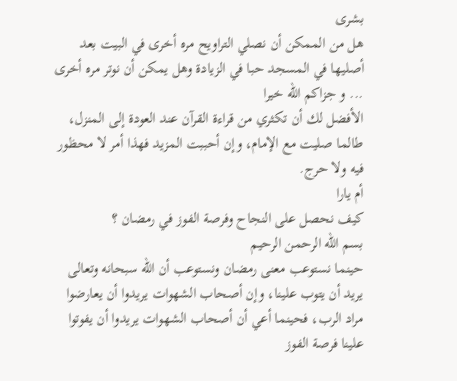بشرى
هل من الممكن أن نصلي التراويح مره أخرى في البيت بعد أصليها في المسجد حبا في الزيادة وهل يمكن أن نوتر مره أخرى ... و جزاكم الله خيرا
الأفضل لك أن تكثري من قراءة القرآن عند العودة إلى المنزل، طالما صليت مع الإمام، وإن أحببت المزيد فهذا أمر لا محظور فيه ولا حرج.
أم يارا
كيف نحصل على النجاح وفرصة الفوز في رمضان ؟
بسم الله الرحمن الرحيم
حينما نستوعب معنى رمضان ونستوعب أن الله سبحانه وتعالى يريد أن يتوب علينا، وإن أصحاب الشهوات يريدوا أن يعارضوا مراد الرب، فحينما أعي أن أصحاب الشهوات يريدوا أن يفوتوا علينا فرصة الفوز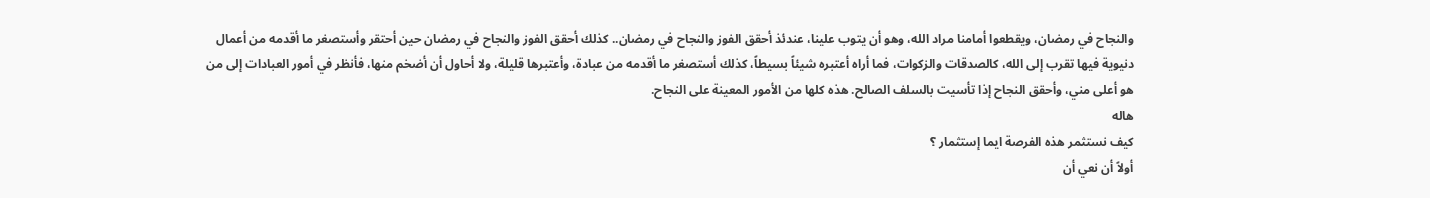والنجاح في رمضان، ويقطعوا أمامنا مراد الله، وهو أن يتوب علينا، عندئذ أحقق الفوز والنجاح في رمضان.. كذلك أحقق الفوز والنجاح في رمضان حين أحتقر وأستصغر ما أقدمه من أعمال دنيوية فيها تقرب إلى الله، كالصدقات والزكوات، فما أراه أعتبره شيئاً بسيطاً، كذلك أستصغر ما أقدمه من عبادة، وأعتبرها قليلة، ولا أحاول أن أضخم منها، فأنظر في أمور العبادات إلى من هو أعلى مني، وأحقق النجاح إذا تأسيت بالسلف الصالح. هذه كلها من الأمور المعينة على النجاح.
هاله
كيف نستثمر هذه الفرصة ايما إستثمار ؟
أولاً أن نعي أن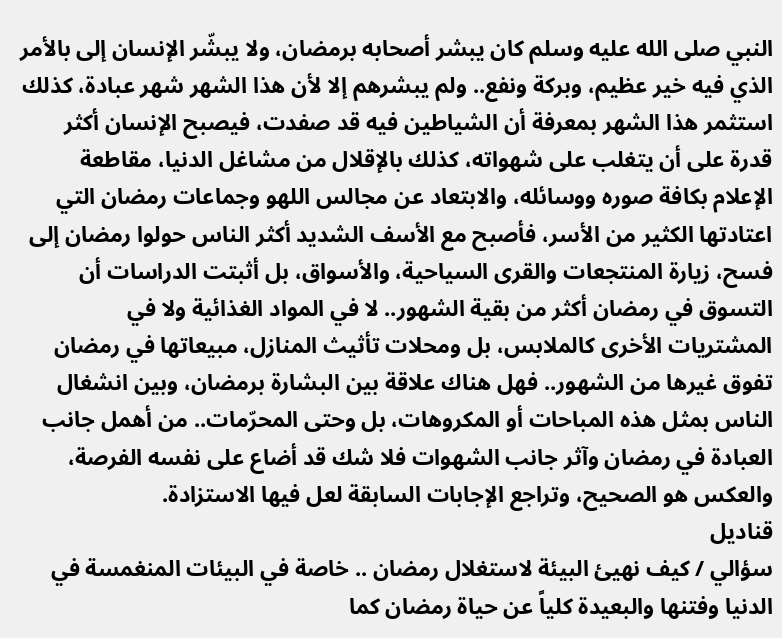النبي صلى الله عليه وسلم كان يبشر أصحابه برمضان، ولا يبشّر الإنسان إلى بالأمر الذي فيه خير عظيم، وبركة ونفع.. ولم يبشرهم إلا لأن هذا الشهر شهر عبادة، كذلك استثمر هذا الشهر بمعرفة أن الشياطين فيه قد صفدت، فيصبح الإنسان أكثر قدرة على أن يتغلب على شهواته، كذلك بالإقلال من مشاغل الدنيا، مقاطعة الإعلام بكافة صوره ووسائله، والابتعاد عن مجالس اللهو وجماعات رمضان التي اعتادتها الكثير من الأسر، فأصبح مع الأسف الشديد أكثر الناس حولوا رمضان إلى فسح، زيارة المنتجعات والقرى السياحية، والأسواق، بل أثبتت الدراسات أن التسوق في رمضان أكثر من بقية الشهور.. لا في المواد الغذائية ولا في المشتريات الأخرى كالملابس، بل ومحلات تأثيث المنازل، مبيعاتها في رمضان تفوق غيرها من الشهور.. فهل هناك علاقة بين البشارة برمضان، وبين انشغال الناس بمثل هذه المباحات أو المكروهات، بل وحتى المحرّمات.. من أهمل جانب العبادة في رمضان وآثر جانب الشهوات فلا شك قد أضاع على نفسه الفرصة، والعكس هو الصحيح، وتراجع الإجابات السابقة لعل فيها الاستزادة.
قناديل
سؤالي / كيف نهيئ البيئة لاستغلال رمضان .. خاصة في البيئات المنغمسة في الدنيا وفتنها والبعيدة كلياً عن حياة رمضان كما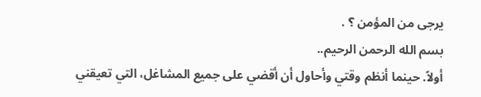يرجى من المؤمن ؟ .
بسم الله الرحمن الرحيم..
أولاً. حينما أنظم وقتي وأحاول أن أقضي على جميع المشاغل، التي تعيقني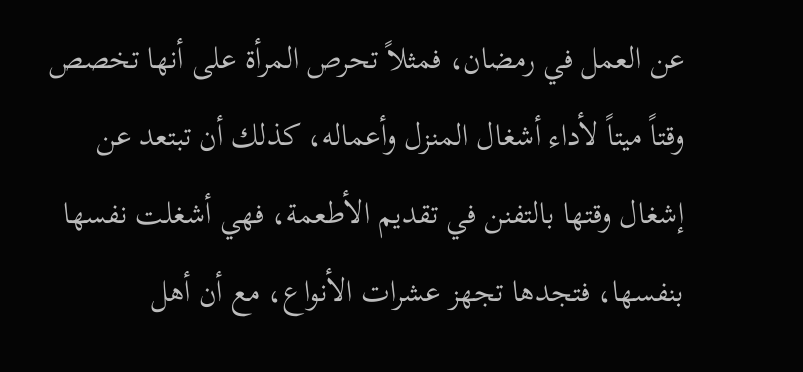عن العمل في رمضان، فمثلاً تحرص المرأة على أنها تخصص وقتاً ميتاً لأداء أشغال المنزل وأعماله، كذلك أن تبتعد عن إشغال وقتها بالتفنن في تقديم الأطعمة، فهي أشغلت نفسها بنفسها، فتجدها تجهز عشرات الأنواع، مع أن أهل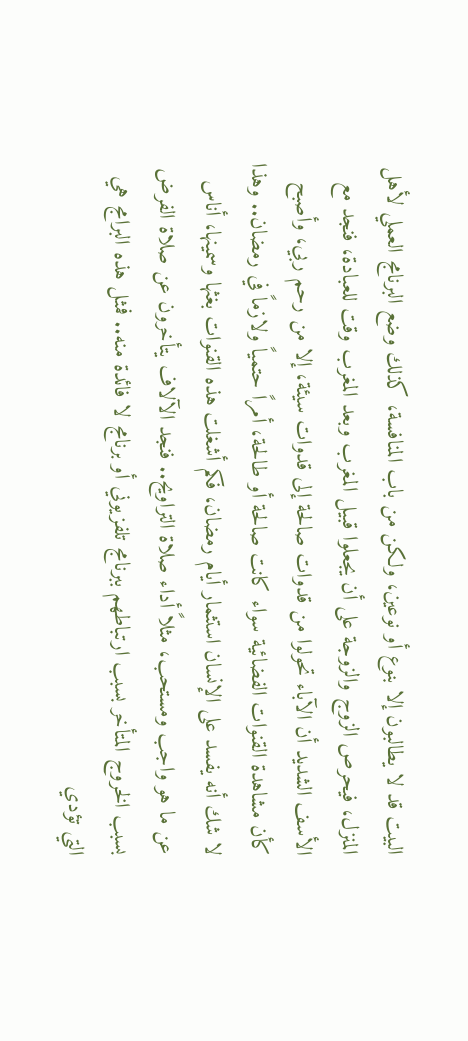البيت قد لا يطالبون إلا بنوع أو نوعين، ولكن من باب المنافسة، كذلك وضع البرنامج العملي لأهل المنزل، فيحرص الزوج والزوجة على أن يجعلوا قبيل المغرب وبعد المغرب وقت للعبادة، فنجد مع الأسف الشديد أن الآباء تحولوا من قدوات صالحة إلى قدوات سيئة، إلا من رحم ربي، وأصبح كأن مشاهدة القنوات الفضائية سواء كانت صالحة أو طالحة، أمراً حتمياً ولازماً في رمضان.. وهذا لا شك أنه يفسد على الإنسان استثمار أيام رمضان، فكم أشغلت هذه القنوات بغثها وسمينها، أناس عن ما هو واجب ومستحب، مثلاً أداء صلاة التراويح.. فنجد الآلاف يتأخرون عن صلاة الفرض بسبب الخروج المتأخر بسبب ارتباطهم ببرنامج تلفزيوني أو برنامج لا فائدة منه.. فمثل هذه البرامج هي التي تؤدي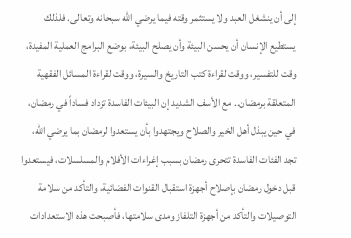إلى أن ينشغل العبد ولا يستثمر وقته فيما يرضي الله سبحانه وتعالى. فلذلك يستطيع الإنسان أن يحسن البيئة وأن يصلح البيئة، بوضع البرامج العملية المفيدة، وقت للتفسير، ووقت لقراءة كتب التاريخ والسيرة، ووقت لقراءة المسائل الفقهية المتعلقة برمضان.. مع الأسف الشديد إن البيئات الفاسدة تزداد فساداً في رمضان، في حين يبذل أهل الخير والصلاح ويجتهدوا بأن يستعدوا لرمضان بما يرضي الله، تجد الفئات الفاسدة تتحرى رمضان بسبب إغراءات الأفلام والمسلسلات، فيستعدوا قبل دخول رمضان بإصلاح أجهزة استقبال القنوات الفضائية، والتأكد من سلامة التوصيلات والتأكد من أجهزة التلفاز ومدى سلامتها، فأصبحت هذه الاستعدادات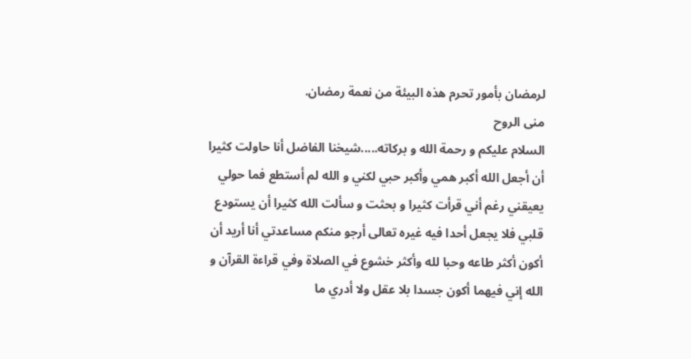لرمضان بأمور تحرم هذه البيئة من نعمة رمضان.
منى الروح
السلام عليكم و رحمة الله و بركاته.....شيخنا الفاضل أنا حاولت كثيرا أن أجعل الله أكبر همي وأكبر حبي لكني و الله لم أستطع فما حولي يعيقني رغم أني قرأت كثيرا و بحثت و سألت الله كثيرا أن يستودع قلبي فلا يجعل أحدا فيه غيره تعالى أرجو منكم مساعدتي أنا أريد أن أكون أكثر طاعه وحبا لله وأكثر خشوع في الصلاة وفي قراءة القرآن و الله إني فيهما أكون جسدا بلا عقل ولا أدري ما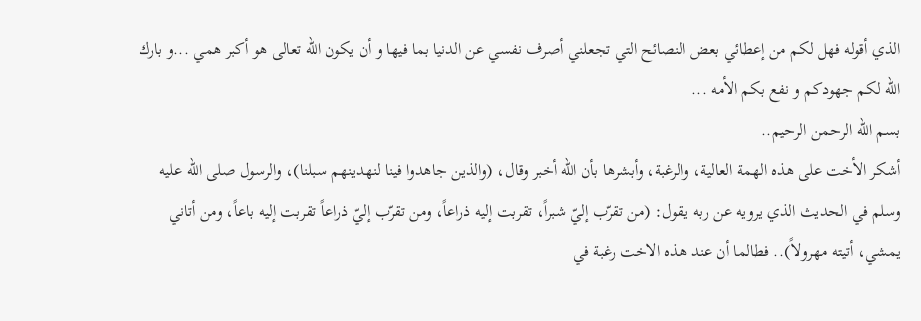الذي أقوله فهل لكم من إعطائي بعض النصائح التي تجعلني أصرف نفسي عن الدنيا بما فيها و أن يكون الله تعالى هو أكبر همي ...و بارك الله لكم جهودكم و نفع بكم الأمه ...
بسم الله الرحمن الرحيم..
أشكر الأخت على هذه الهمة العالية، والرغبة، وأبشرها بأن الله أخبر وقال، (والذين جاهدوا فينا لنهدينهم سبلنا)، والرسول صلى الله عليه وسلم في الحديث الذي يرويه عن ربه يقول: (من تقرّب إليّ شبراً، تقربت إليه ذراعاً، ومن تقرّب إليّ ذراعاً تقربت إليه باعاً، ومن أتاني يمشي، أتيته مهرولاً).. فطالما أن عند هذه الاخت رغبة في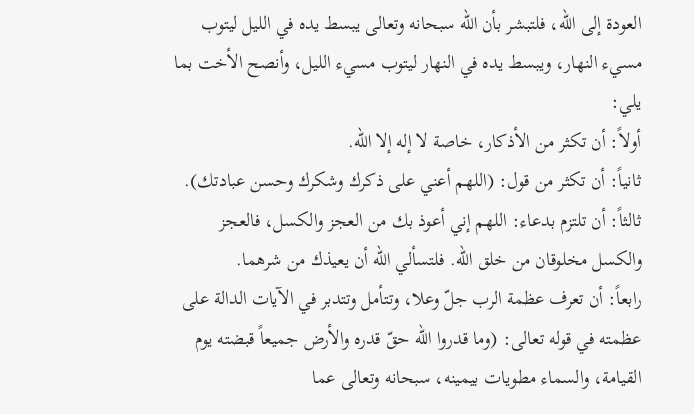العودة إلى الله، فلتبشر بأن الله سبحانه وتعالى يبسط يده في الليل ليتوب مسيء النهار، ويبسط يده في النهار ليتوب مسيء الليل، وأنصح الأخت بما يلي:
أولاً: أن تكثر من الأذكار، خاصة لا إله إلا الله.
ثانياً: أن تكثر من قول: (اللهم أعني على ذكرك وشكرك وحسن عبادتك).
ثالثاً: أن تلتزم بدعاء: اللهم إني أعوذ بك من العجز والكسل، فالعجز والكسل مخلوقان من خلق الله. فلتسألي الله أن يعيذك من شرهما.
رابعاً: أن تعرف عظمة الرب جلّ وعلا، وتتأمل وتتدبر في الآيات الدالة على عظمته في قوله تعالى: (وما قدروا الله حقّ قدره والأرض جميعاً قبضته يوم القيامة، والسماء مطويات بيمينه، سبحانه وتعالى عما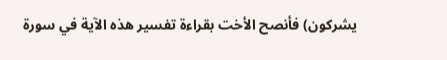يشركون) فأنصح الأخت بقراءة تفسير هذه الآية في سورة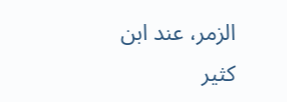الزمر، عند ابن كثير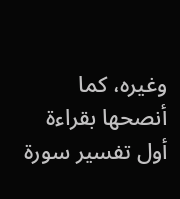وغيره، كما أنصحها بقراءة أول تفسير سورة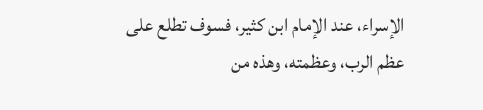الإسراء، عند الإمام ابن كثير، فسوف تطلع على عظم الرب، وعظمته، وهذه من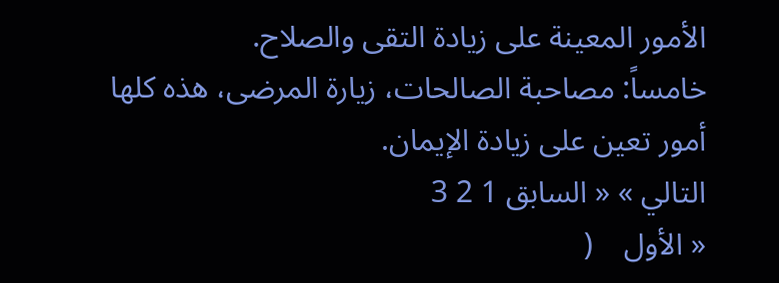الأمور المعينة على زيادة التقى والصلاح.
خامساً: مصاحبة الصالحات، زيارة المرضى، هذه كلها أمور تعين على زيادة الإيمان.
التالي » « السابق 1 2 3
« الأول    (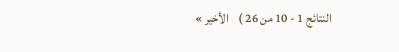النتائج 1 - 10 من 26 )    الأخير »